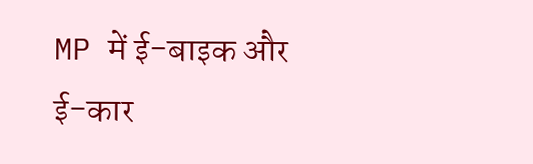MP में ई-बाइक और ई-कार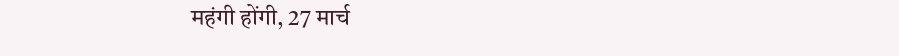महंगी होंगी, 27 मार्च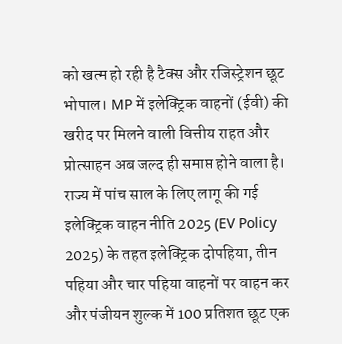को खत्म हो रही है टैक्स और रजिस्ट्रेशन छूट
भोपाल। MP में इलेक्ट्रिक वाहनों (ईवी) की खरीद पर मिलने वाली वित्तीय राहत और प्रोत्साहन अब जल्द ही समाप्त होने वाला है। राज्य में पांच साल के लिए लागू की गई इलेक्ट्रिक वाहन नीति 2025 (EV Policy 2025) के तहत इलेक्ट्रिक दोपहिया, तीन पहिया और चार पहिया वाहनों पर वाहन कर और पंजीयन शुल्क में 100 प्रतिशत छूट एक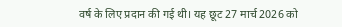वर्ष के लिए प्रदान की गई थी। यह छूट 27 मार्च 2026 को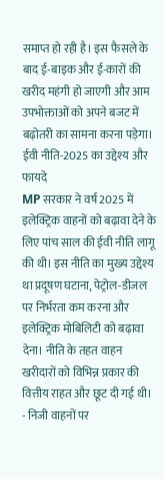समाप्त हो रही है। इस फैसले के बाद ई-बाइक और ई-कारों की खरीद महंगी हो जाएगी और आम उपभोक्ताओं को अपने बजट में बढ़ोतरी का सामना करना पड़ेगा।
ईवी नीति-2025 का उद्देश्य और फायदे
MP सरकार ने वर्ष 2025 में इलेक्ट्रिक वाहनों को बढ़ावा देने के लिए पांच साल की ईवी नीति लागू की थी। इस नीति का मुख्य उद्देश्य था प्रदूषण घटाना, पेट्रोल-डीजल पर निर्भरता कम करना और इलेक्ट्रिक मोबिलिटी को बढ़ावा देना। नीति के तहत वाहन खरीदारों को विभिन्न प्रकार की वित्तीय राहत और छूट दी गई थी।
- निजी वाहनों पर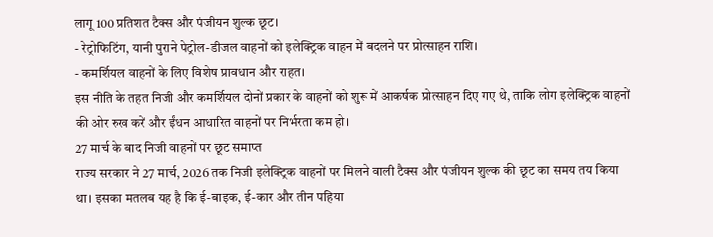लागू 100 प्रतिशत टैक्स और पंजीयन शुल्क छूट।
- रेट्रोफिटिंग, यानी पुराने पेट्रोल-डीजल वाहनों को इलेक्ट्रिक वाहन में बदलने पर प्रोत्साहन राशि।
- कमर्शियल वाहनों के लिए विशेष प्रावधान और राहत।
इस नीति के तहत निजी और कमर्शियल दोनों प्रकार के वाहनों को शुरू में आकर्षक प्रोत्साहन दिए गए थे, ताकि लोग इलेक्ट्रिक वाहनों की ओर रुख करें और ईंधन आधारित वाहनों पर निर्भरता कम हो।
27 मार्च के बाद निजी वाहनों पर छूट समाप्त
राज्य सरकार ने 27 मार्च, 2026 तक निजी इलेक्ट्रिक वाहनों पर मिलने वाली टैक्स और पंजीयन शुल्क की छूट का समय तय किया था। इसका मतलब यह है कि ई-बाइक, ई-कार और तीन पहिया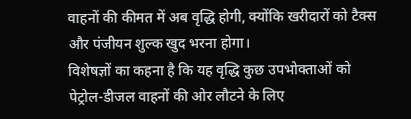वाहनों की कीमत में अब वृद्धि होगी, क्योंकि खरीदारों को टैक्स और पंजीयन शुल्क खुद भरना होगा।
विशेषज्ञों का कहना है कि यह वृद्धि कुछ उपभोक्ताओं को पेट्रोल-डीजल वाहनों की ओर लौटने के लिए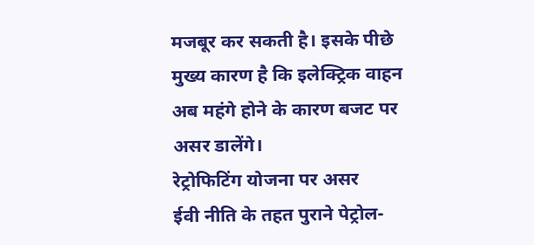मजबूर कर सकती है। इसके पीछे मुख्य कारण है कि इलेक्ट्रिक वाहन अब महंगे होने के कारण बजट पर असर डालेंगे।
रेट्रोफिटिंग योजना पर असर
ईवी नीति के तहत पुराने पेट्रोल-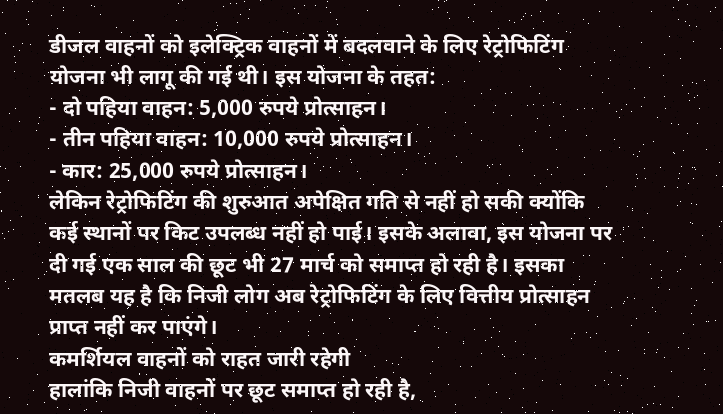डीजल वाहनों को इलेक्ट्रिक वाहनों में बदलवाने के लिए रेट्रोफिटिंग योजना भी लागू की गई थी। इस योजना के तहत:
- दो पहिया वाहन: 5,000 रुपये प्रोत्साहन।
- तीन पहिया वाहन: 10,000 रुपये प्रोत्साहन।
- कार: 25,000 रुपये प्रोत्साहन।
लेकिन रेट्रोफिटिंग की शुरुआत अपेक्षित गति से नहीं हो सकी क्योंकि कई स्थानों पर किट उपलब्ध नहीं हो पाई। इसके अलावा, इस योजना पर दी गई एक साल की छूट भी 27 मार्च को समाप्त हो रही है। इसका मतलब यह है कि निजी लोग अब रेट्रोफिटिंग के लिए वित्तीय प्रोत्साहन प्राप्त नहीं कर पाएंगे।
कमर्शियल वाहनों को राहत जारी रहेगी
हालांकि निजी वाहनों पर छूट समाप्त हो रही है,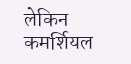लेकिन कमर्शियल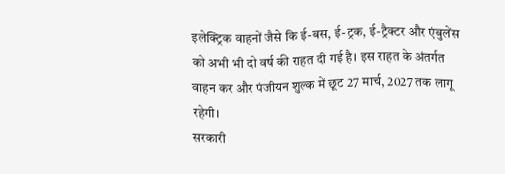इलेक्ट्रिक वाहनों जैसे कि ई-बस, ई-ट्रक, ई-ट्रैक्टर और एंबुलेंस को अभी भी दो वर्ष की राहत दी गई है। इस राहत के अंतर्गत वाहन कर और पंजीयन शुल्क में छूट 27 मार्च, 2027 तक लागू रहेगी।
सरकारी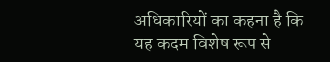अधिकारियों का कहना है कि यह कदम विशेष रूप से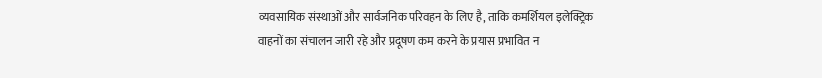व्यवसायिक संस्थाओं और सार्वजनिक परिवहन के लिए है, ताकि कमर्शियल इलेक्ट्रिक वाहनों का संचालन जारी रहे और प्रदूषण कम करने के प्रयास प्रभावित न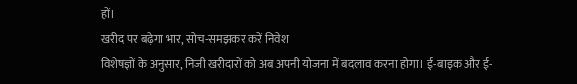हों।
खरीद पर बढ़ेगा भार, सोच-समझकर करें निवेश
विशेषज्ञों के अनुसार, निजी खरीदारों को अब अपनी योजना में बदलाव करना होगा। ई-बाइक और ई-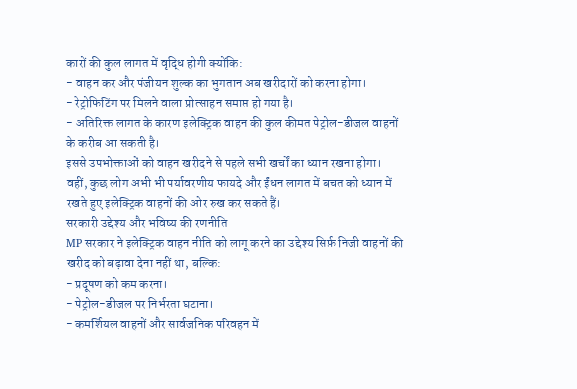कारों की कुल लागत में वृद्धि होगी क्योंकि:
- वाहन कर और पंजीयन शुल्क का भुगतान अब खरीदारों को करना होगा।
- रेट्रोफिटिंग पर मिलने वाला प्रोत्साहन समाप्त हो गया है।
- अतिरिक्त लागत के कारण इलेक्ट्रिक वाहन की कुल कीमत पेट्रोल-डीजल वाहनों के करीब आ सकती है।
इससे उपभोक्ताओं को वाहन खरीदने से पहले सभी खर्चों का ध्यान रखना होगा। वहीं, कुछ लोग अभी भी पर्यावरणीय फायदे और ईंधन लागत में बचत को ध्यान में रखते हुए इलेक्ट्रिक वाहनों की ओर रुख कर सकते हैं।
सरकारी उद्देश्य और भविष्य की रणनीति
MP सरकार ने इलेक्ट्रिक वाहन नीति को लागू करने का उद्देश्य सिर्फ़ निजी वाहनों की खरीद को बढ़ावा देना नहीं था, बल्कि:
- प्रदूषण को कम करना।
- पेट्रोल-डीजल पर निर्भरता घटाना।
- कमर्शियल वाहनों और सार्वजनिक परिवहन में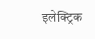इलेक्ट्रिक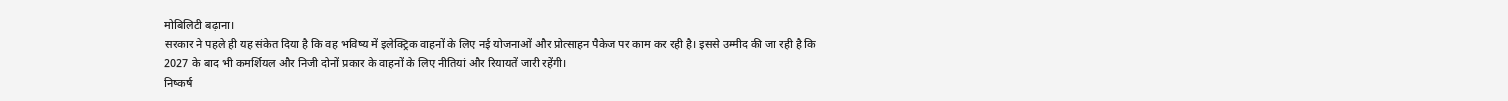मोबिलिटी बढ़ाना।
सरकार ने पहले ही यह संकेत दिया है कि वह भविष्य में इलेक्ट्रिक वाहनों के लिए नई योजनाओं और प्रोत्साहन पैकेज पर काम कर रही है। इससे उम्मीद की जा रही है कि 2027 के बाद भी कमर्शियल और निजी दोनों प्रकार के वाहनों के लिए नीतियां और रियायतें जारी रहेंगी।
निष्कर्ष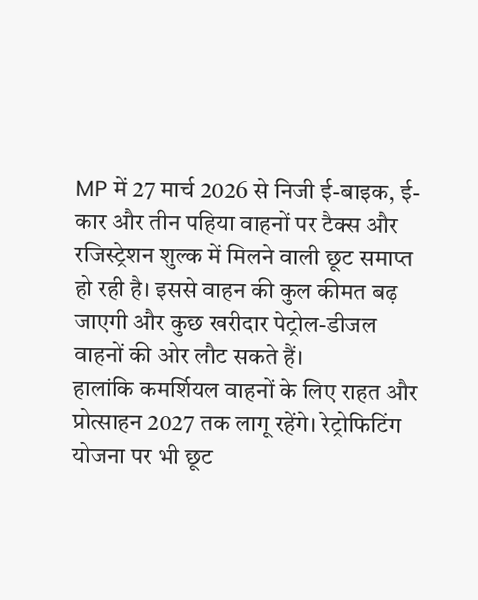MP में 27 मार्च 2026 से निजी ई-बाइक, ई-कार और तीन पहिया वाहनों पर टैक्स और रजिस्ट्रेशन शुल्क में मिलने वाली छूट समाप्त हो रही है। इससे वाहन की कुल कीमत बढ़ जाएगी और कुछ खरीदार पेट्रोल-डीजल वाहनों की ओर लौट सकते हैं।
हालांकि कमर्शियल वाहनों के लिए राहत और प्रोत्साहन 2027 तक लागू रहेंगे। रेट्रोफिटिंग योजना पर भी छूट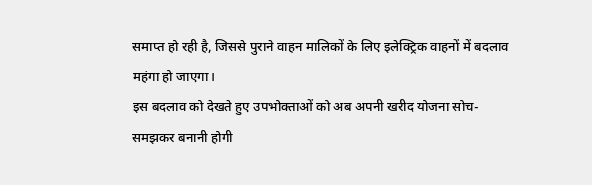समाप्त हो रही है, जिससे पुराने वाहन मालिकों के लिए इलेक्ट्रिक वाहनों में बदलाव महंगा हो जाएगा।
इस बदलाव को देखते हुए उपभोक्ताओं को अब अपनी खरीद योजना सोच-समझकर बनानी होगी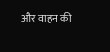और वाहन की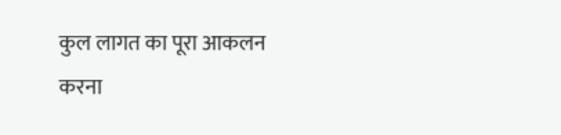कुल लागत का पूरा आकलन करना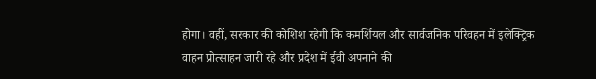होगा। वहीं, सरकार की कोशिश रहेगी कि कमर्शियल और सार्वजनिक परिवहन में इलेक्ट्रिक वाहन प्रोत्साहन जारी रहे और प्रदेश में ईवी अपनाने की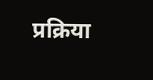प्रक्रिया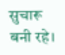सुचारू बनी रहे।